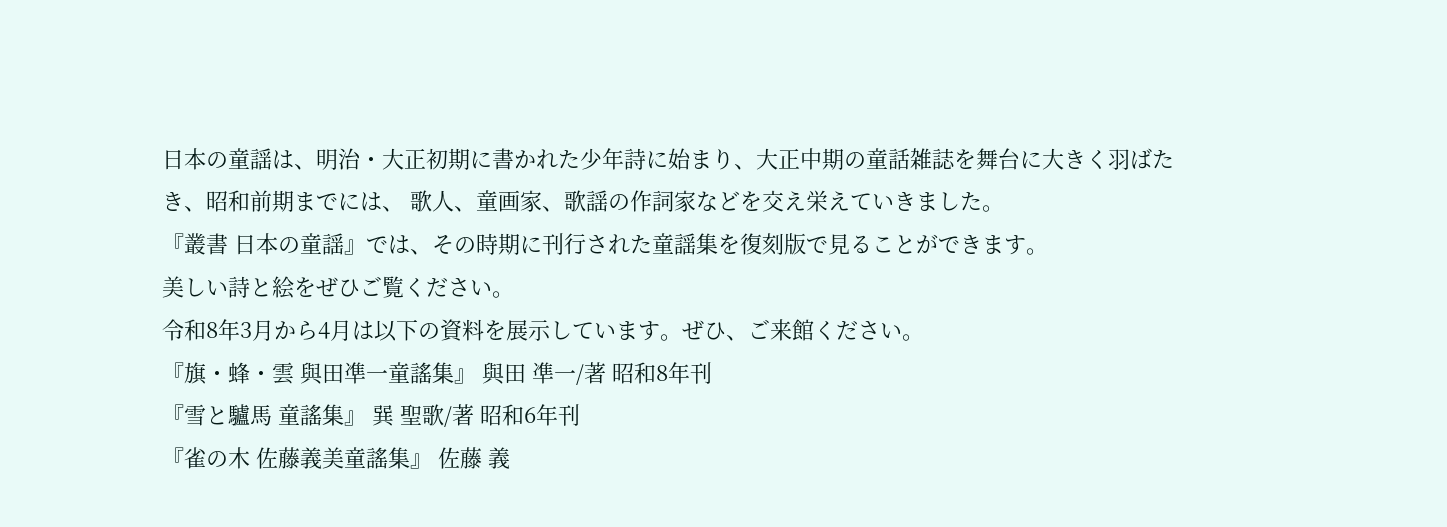日本の童謡は、明治・大正初期に書かれた少年詩に始まり、大正中期の童話雑誌を舞台に大きく羽ばたき、昭和前期までには、 歌人、童画家、歌謡の作詞家などを交え栄えていきました。
『叢書 日本の童謡』では、その時期に刊行された童謡集を復刻版で見ることができます。
美しい詩と絵をぜひご覧ください。
令和8年3月から4月は以下の資料を展示しています。ぜひ、ご来館ください。
『旗・蜂・雲 與田凖一童謠集』 與田 凖一/著 昭和8年刊
『雪と驢馬 童謠集』 巽 聖歌/著 昭和6年刊
『雀の木 佐藤義美童謠集』 佐藤 義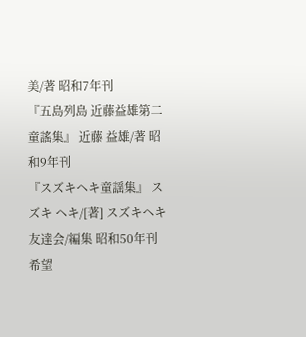美/著 昭和7年刊
『五島列島 近藤益雄第二童謠集』 近藤 益雄/著 昭和9年刊
『スズキヘキ童謡集』 スズキ ヘキ/[著] スズキヘキ友達会/編集 昭和50年刊
希望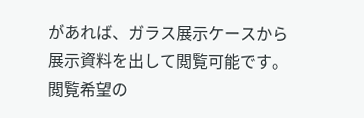があれば、ガラス展示ケースから展示資料を出して閲覧可能です。閲覧希望の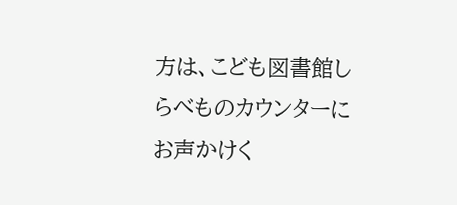方は、こども図書館しらべものカウンターにお声かけく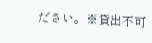ださい。※貸出不可